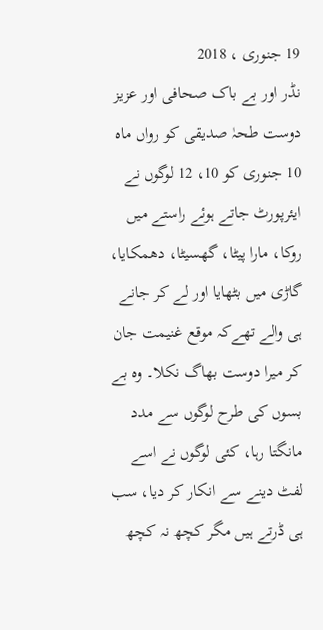19 جنوری ، 2018
نڈر اور بے باک صحافی اور عزیز دوست طحہٰ صدیقی کو رواں ماہ 10 جنوری کو 10، 12 لوگوں نے ایئرپورٹ جاتے ہوئے راستے میں روکا، مارا پیٹا، گھسیٹا، دھمکایا، گاڑی میں بٹھایا اور لے کر جانے ہی والے تھےکہ موقع غنیمت جان کر میرا دوست بھاگ نکلا۔ وہ بے بسوں کی طرح لوگوں سے مدد مانگتا رہا، کئی لوگوں نے اسے لفٹ دینے سے انکار کر دیا، سب ہی ڈرتے ہیں مگر کچھ نہ کچھ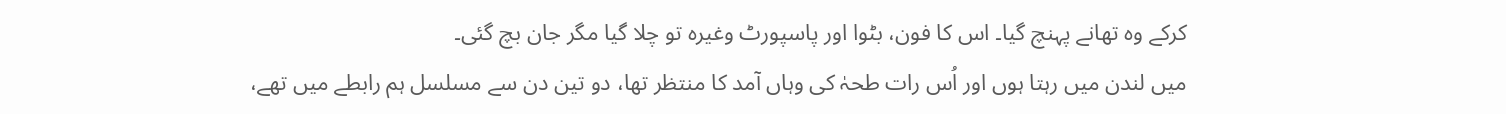کرکے وہ تھانے پہنچ گیا۔ اس کا فون، بٹوا اور پاسپورٹ وغیرہ تو چلا گیا مگر جان بچ گئی۔
میں لندن میں رہتا ہوں اور اُس رات طحہٰ کی وہاں آمد کا منتظر تھا، دو تین دن سے مسلسل ہم رابطے میں تھے،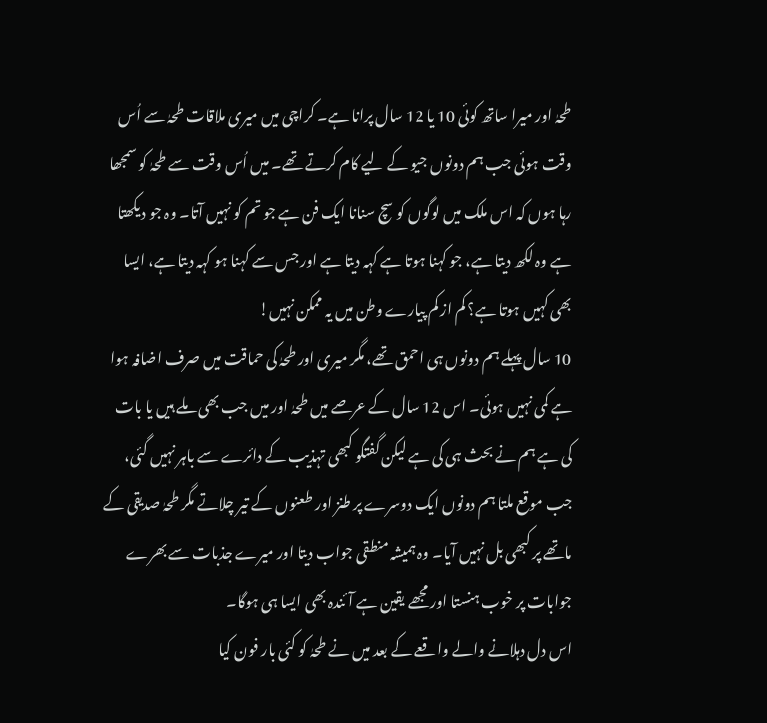طحہٰ اور میرا ساتھ کوئی 10 یا 12 سال پرانا ہے۔ کراچی میں میری ملاقات طحہٰ سے اُس وقت ہوئی جب ہم دونوں جیو کے لیے کام کرتے تھے۔ میں اُس وقت سے طحہٰ کو سمجھا رہا ہوں کہ اس ملک میں لوگوں کو سچ سنانا ایک فن ہے جو تم کو نہیں آتا۔ وہ جو دیکھتا ہے وہ لکھ دیتا ہے، جو کہنا ہوتا ہے کہہ دیتا ہے اور جس سے کہنا ہو کہہ دیتا ہے، ایسا بھی کہیں ہوتا ہے؟ کم از کم پیارے وطن میں یہ ممکن نہیں!
10 سال پہلے ہم دونوں ہی احمق تھے، مگر میری اور طحہٰ کی حماقت میں صرف اضافہ ہوا ہے کمی نہیں ہوئی۔ اس 12 سال کے عرصے میں طحہٰ اور میں جب بھی ملے ہیں یا بات کی ہے ہم نے بحث ہی کی ہے لیکن گفتگو کبھی تہذیب کے دائرے سے باہر نہیں گئی، جب موقع ملتا ہم دونوں ایک دوسرے پر طنز اور طعنوں کے تیر چلاتے مگر طحہٰ صدیقی کے ماتھے پر کبھی بل نہیں آیا۔ وہ ہمیشہ منطقی جواب دیتا اور میرے جذبات سے بھرے جوابات پر خوب ہنستا اور مجھے یقین ہے آئندہ بھی ایسا ہی ہوگا۔
اس دل دہلانے والے واقعے کے بعد میں نے طحہٰ کو کئی بار فون کیا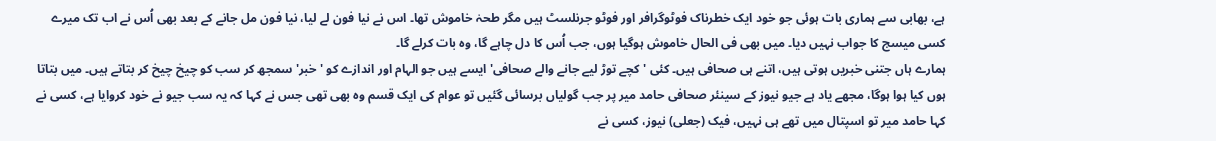ہے، بھابی سے ہماری بات ہوئی جو خود ایک خطرناک فوٹوگرافر اور فوٹو جرنلسٹ ہیں مگر طحہٰ خاموش تھا۔ اس نے نیا فون لے لیا، نیا فون مل جانے کے بعد بھی اُس نے اب تک میرے کسی میسج کا جواب نہیں دیا۔ میں بھی فی الحال خاموش ہوگیا ہوں، جب اُس کا دل چاہے گا، وہ بات کرلے گا۔
ہمارے ہاں جتنی خبریں ہوتی ہیں، اتنے ہی صحافی ہیں۔ کئی 'کچے توڑ لیے جانے والے صحافی' ایسے ہیں جو الہام اور اندازے کو 'خبر' سمجھ کر سب کو چیخ چیخ کر بتاتے ہیں۔ میں بتاتا ہوں کیا ہوا ہوگا، مجھے یاد ہے جیو نیوز کے سینئر صحافی حامد میر پر جب گولیاں برسائی گئیں تو عوام کی ایک قسم وہ بھی تھی جس نے کہا کہ یہ سب جیو نے خود کروایا ہے، کسی نے کہا حامد میر تو اسپتال میں تھے ہی نہیں، فیک (جعلی) نیوز، کسی نے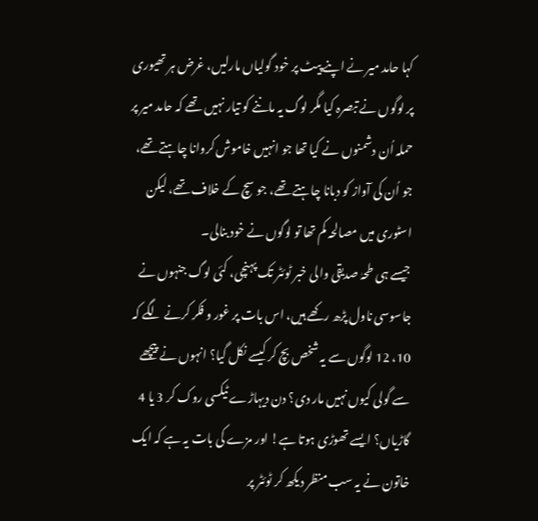کہا حامد میر نے اپنے پیٹ پر خود گولیاں مارلیں، غرض ہر تھیوری پر لوگوں نے تبصرہ کیا مگر لوگ یہ ماننے کو تیار نہیں تھے کہ حامد میر پر حملہ اُن دشمنوں نے کیا تھا جو انہیں خاموش کروانا چاہتے تھے، جو اُن کی آواز کو دبانا چاہتے تھے، جو سچ کے خلاف تھے، لیکن اسٹوری میں مصالحہ کم تھا تو لوگوں نے خود بنالی۔
جیسے ہی طحہٰ صدیقی والی خبر ٹوئٹر تک پہنچی، کئی لوگ جنہوں نے جاسوسی ناول پڑھ رکھے ہیں، اس بات پر غور و فکر کرنے لگے کہ 10، 12 لوگوں سے یہ شخص بچ کر کیسے نکل گیا؟ انہوں نے پیچھے سے گولی کیوں نہیں مار دی؟ دن دیہاڑے ٹیکسی روک کر 3 یا 4 گاڑیاں؟ ایسے تھوڑی ہوتا ہے! اور مزے کی بات یہ ہے کہ ایک خاتون نے یہ سب منظر دیکھ کر ٹوئٹر پر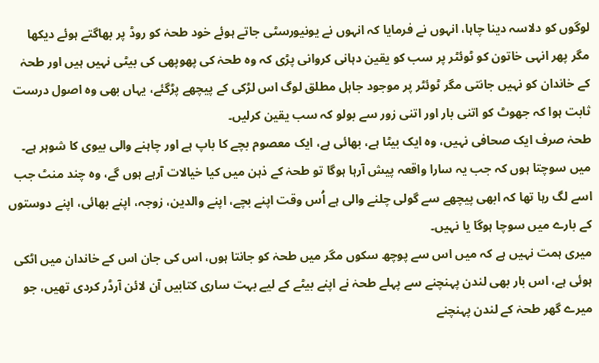لوگوں کو دلاسہ دینا چاہا، انہوں نے فرمایا کہ انہوں نے یونیورسٹی جاتے ہوئے خود طحہٰ کو روڈ پر بھاگتے ہوئے دیکھا مگر پھر انہی خاتون کو ٹوئٹر پر سب کو یقین دہانی کروانی پڑی کہ وہ طحہٰ کی پھوپھی کی بیٹی نہیں ہیں اور طحہٰ کے خاندان کو نہیں جانتی مگر ٹوئٹر پر موجود جاہل مطلق لوگ اس لڑکی کے پیچھے پڑگئے، یہاں بھی وہ اصول درست ثابت ہوا کہ جھوٹ کو اتنی بار اور اتنی زور سے بولو کہ سب یقین کرلیں۔
طحہٰ صرف ایک صحافی نہیں، وہ ایک بیٹا ہے، بھائی ہے، ایک معصوم بچے کا باپ ہے اور چاہنے والی بیوی کا شوہر ہے۔ میں سوچتا ہوں کہ جب یہ سارا واقعہ پیش آرہا ہوگا تو طحہٰ کے ذہن میں کیا خیالات آرہے ہوں گے، وہ چند منٹ جب اسے لگ رہا تھا کہ ابھی پیچھے سے گولی چلنے والی ہے اُس وقت اپنے بچے، اپنے والدین، زوجہ، اپنے بھائی، اپنے دوستوں کے بارے میں سوچا ہوگا یا نہیں۔
میری ہمت نہیں ہے کہ میں اس سے پوچھ سکوں مگر میں طحہٰ کو جانتا ہوں، اس کی جان اس کے خاندان میں اٹکی ہوئی ہے، اس بار بھی لندن پہنچنے سے پہلے طحہٰ نے اپنے بیٹے کے لیے بہت ساری کتابیں آن لائن آرڈر کردی تھیں، جو میرے گھر طحہٰ کے لندن پہنچنے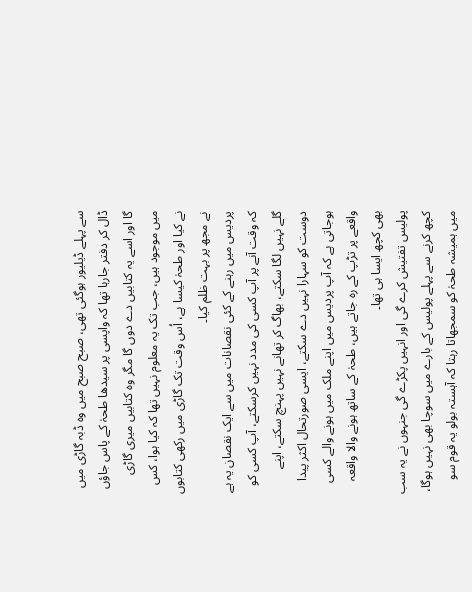سے پہلے ڈیلیور ہوگئی تھی، صبح صبح میں وہ ڈبہ گاڑی میں ڈال کر دفتر جارہا تھا کہ واپسی پر سیدھا طحہٰ کے پاس جاؤں گا اور اسے یہ کتابیں دے دوں گا مگر وہ کتابیں میری گاڑی میں موجود ہیں، جب تک یہ معلوم نہیں تھا کہ کیا ہوا، کس نے کیا اور طحہٰ کیسا ہے، اُس وقت تک گاڑی میں رکھی کتابوں نے مجھ پر بہت ظلم کیا۔
پردیس میں رہنے کے کئی نقصانات میں سے ایک نقصان یہ ہے کہ وقت آنے پر آپ کسی کی مدد نہیں کرسکتے، آپ کسی کو گلے نہیں لگا سکتے، بھاگ کر تھانے نہیں پہنچ سکتے، اپنے دوست کو سہارا نہیں دے سکتے، ایسی صورتحال اکثر پیدا ہوجاتی ہے کہ آپ پردیس میں اپنے ملک میں ہونے والے کسی واقعے پر تڑپ کے رہ جاتے ہیں، طحہٰ کے ساتھ ہونے والا واقعہ بھی کچھ ایسا ہی تھا۔
پولیس تفتیش کرے گی اور انہیں پکڑے گی جنہوں نے یہ سب کچھ کرنے سے پہلے پولیس کے بارے میں سوچا بھی نہیں ہوگا، میں ہمیشہ طحہٰ کو سمجھاتا رہتا کہ آہستہ بولو یہ قوم سو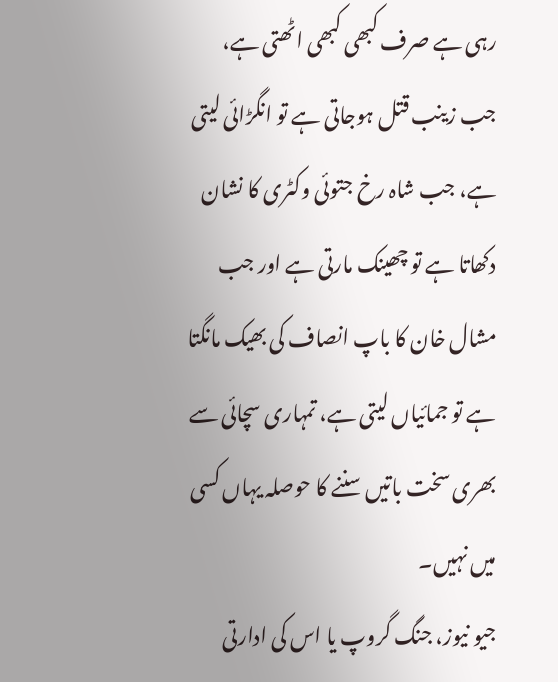رہی ہے صرف کبھی کبھی اٹھتی ہے، جب زینب قتل ہوجاتی ہے تو انگڑائی لیتی ہے، جب شاہ رخ جتوئی وکٹری کا نشان دکھاتا ہے تو چھینک مارتی ہے اور جب مشال خان کا باپ انصاف کی بھیک مانگتا ہے تو جمائیاں لیتی ہے، تمہاری سچائی سے بھری سخت باتیں سننے کا حوصلہ یہاں کسی میں نہیں۔
جیو نیوز، جنگ گروپ یا اس کی ادارتی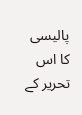پالیسی کا اس تحریر کے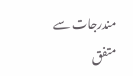مندرجات سے متفق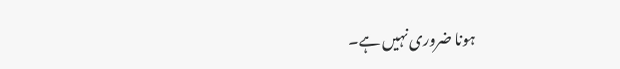ہونا ضروری نہیں ہے۔